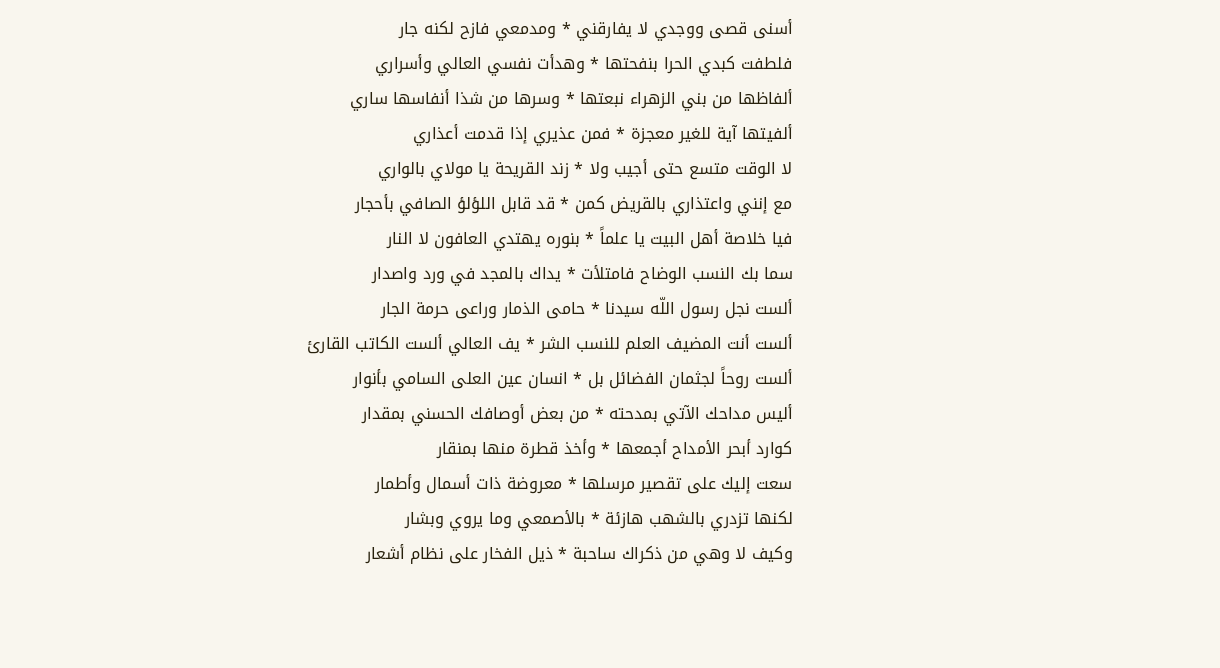أسنى قصى ووجدي لا يفارقني * ومدمعي فازح لكنه جار
فلطفت كبدي الحرا بنفحتها * وهدأت نفسي العالي وأسراري
ألفاظها من بني الزهراء نبعتها * وسرها من شذا أنفاسها ساري
ألفيتها آية للغير معجزة * فمن عذيري إذا قدمت أعذاري
لا الوقت متسع حتى أجيب ولا * زند القريحة يا مولاي بالواري
مع إنني واعتذاري بالقريض كمن * قد قابل اللؤلؤ الصافي بأحجار
فيا خلاصة أهل البيت يا علماً * بنوره يهتدي العافون لا النار
سما بك النسب الوضاح فامتلأت * يداك بالمجد في ورد واصدار
ألست نجل رسول اللّه سيدنا * حامى الذمار وراعى حرمة الجار
ألست أنت المضيف العلم للنسب الشر * يف العالي ألست الكاتب القارئ
ألست روحاً لجثمان الفضائل بل * انسان عين العلى السامي بأنوار
أليس مداحك الآتي بمدحته * من بعض أوصافك الحسني بمقدار
كوارد أبحر الأمداح أجمعها * وأخذ قطرة منها بمنقار
سعت إليك على تقصير مرسلها * معروضة ذات أسمال وأطمار
لكنها تزدري بالشهب هازئة * بالأصمعي وما يروي وبشار
وكيف لا وهي من ذكراك ساحبة * ذيل الفخار على نظام أشعار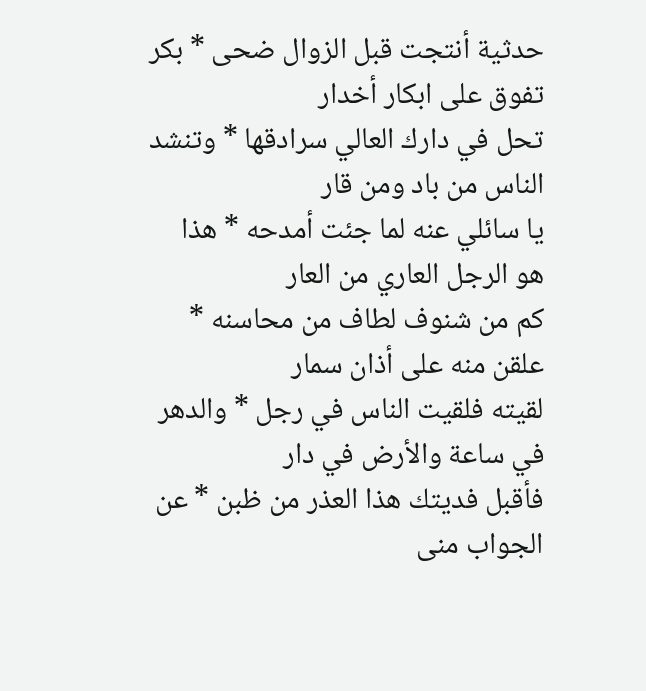حدثية أنتجت قبل الزوال ضحى * بكر تفوق على ابكار أخدار
تحل في دارك العالي سرادقها * وتنشد الناس من باد ومن قار
يا سائلي عنه لما جئت أمدحه * هذا هو الرجل العاري من العار
كم من شنوف لطاف من محاسنه * علقن منه على أذان سمار
لقيته فلقيت الناس في رجل * والدهر في ساعة والأرض في دار
فأقبل فديتك هذا العذر من ظبن * عن الجواب منى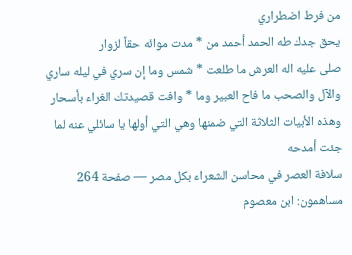من فرط اضطراري
يحق جدك طه الحمد أحمد من * مدت موائه حقاً لزوار
صلى عليه اله العرش ما طلعت * شمس وما إن سري في ليله ساري
والآل والصحب ما فاح العبير وما * وافت قصيدتك الغراء بأسحار
وهذه الأبيات الثلاثة التي ضمنها وهي التي أولها يا سائلي عنه لما جئت أمدحه
سلافة العصر في محاسن الشعراء بكل مصر — صفحة 264
مساهمون: ابن معصوم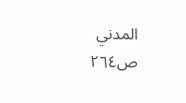المدني
ص٢٦٤